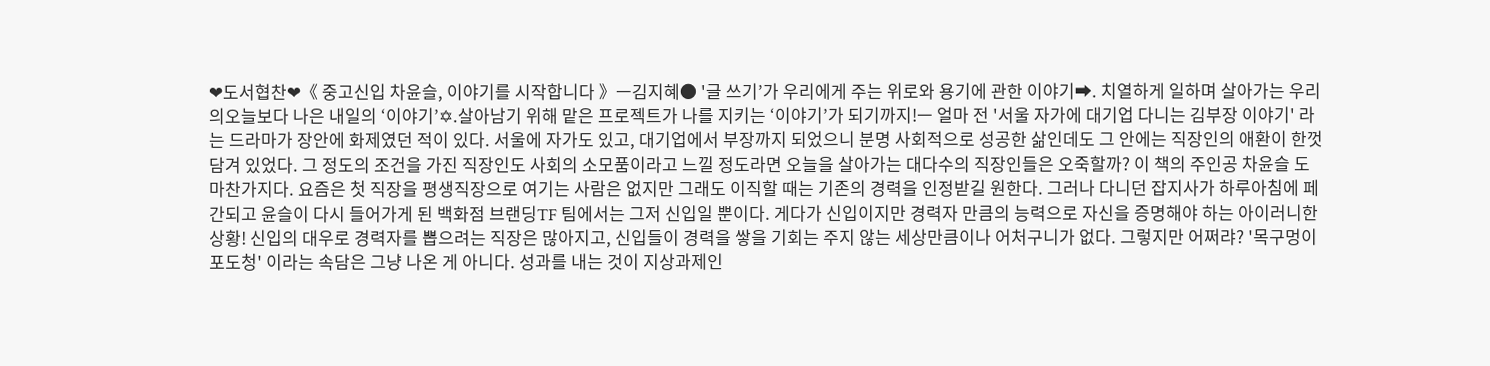❤도서협찬❤《 중고신입 차윤슬, 이야기를 시작합니다 》ㅡ김지혜● '글 쓰기’가 우리에게 주는 위로와 용기에 관한 이야기➡. 치열하게 일하며 살아가는 우리의오늘보다 나은 내일의 ‘이야기’✡.살아남기 위해 맡은 프로젝트가 나를 지키는 ‘이야기’가 되기까지!ㅡ 얼마 전 '서울 자가에 대기업 다니는 김부장 이야기' 라는 드라마가 장안에 화제였던 적이 있다. 서울에 자가도 있고, 대기업에서 부장까지 되었으니 분명 사회적으로 성공한 삶인데도 그 안에는 직장인의 애환이 한껏 담겨 있었다. 그 정도의 조건을 가진 직장인도 사회의 소모품이라고 느낄 정도라면 오늘을 살아가는 대다수의 직장인들은 오죽할까? 이 책의 주인공 차윤슬 도 마찬가지다. 요즘은 첫 직장을 평생직장으로 여기는 사람은 없지만 그래도 이직할 때는 기존의 경력을 인정받길 원한다. 그러나 다니던 잡지사가 하루아침에 페간되고 윤슬이 다시 들어가게 된 백화점 브랜딩TF 팀에서는 그저 신입일 뿐이다. 게다가 신입이지만 경력자 만큼의 능력으로 자신을 증명해야 하는 아이러니한 상황! 신입의 대우로 경력자를 뽑으려는 직장은 많아지고, 신입들이 경력을 쌓을 기회는 주지 않는 세상만큼이나 어처구니가 없다. 그렇지만 어쩌랴? '목구멍이 포도청' 이라는 속담은 그냥 나온 게 아니다. 성과를 내는 것이 지상과제인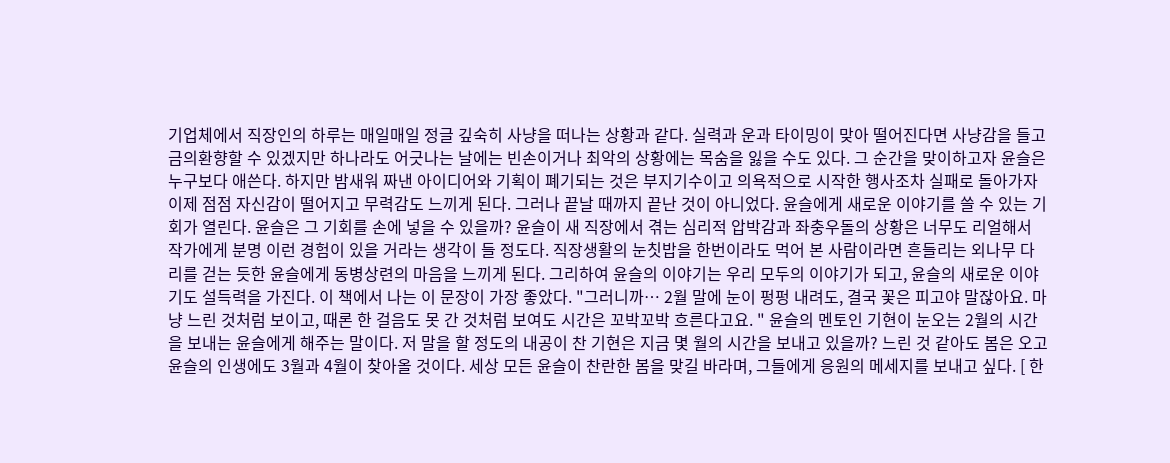기업체에서 직장인의 하루는 매일매일 정글 깊숙히 사냥을 떠나는 상황과 같다. 실력과 운과 타이밍이 맞아 떨어진다면 사냥감을 들고 금의환향할 수 있겠지만 하나라도 어긋나는 날에는 빈손이거나 최악의 상황에는 목숨을 잃을 수도 있다. 그 순간을 맞이하고자 윤슬은 누구보다 애쓴다. 하지만 밤새워 짜낸 아이디어와 기획이 폐기되는 것은 부지기수이고 의욕적으로 시작한 행사조차 실패로 돌아가자 이제 점점 자신감이 떨어지고 무력감도 느끼게 된다. 그러나 끝날 때까지 끝난 것이 아니었다. 윤슬에게 새로운 이야기를 쓸 수 있는 기회가 열린다. 윤슬은 그 기회를 손에 넣을 수 있을까? 윤슬이 새 직장에서 겪는 심리적 압박감과 좌충우돌의 상황은 너무도 리얼해서 작가에게 분명 이런 경험이 있을 거라는 생각이 들 정도다. 직장생활의 눈칫밥을 한번이라도 먹어 본 사람이라면 흔들리는 외나무 다리를 걷는 듯한 윤슬에게 동병상련의 마음을 느끼게 된다. 그리하여 윤슬의 이야기는 우리 모두의 이야기가 되고, 윤슬의 새로운 이야기도 설득력을 가진다. 이 책에서 나는 이 문장이 가장 좋았다. "그러니까… 2월 말에 눈이 펑펑 내려도, 결국 꽃은 피고야 말잖아요. 마냥 느린 것처럼 보이고, 때론 한 걸음도 못 간 것처럼 보여도 시간은 꼬박꼬박 흐른다고요. " 윤슬의 멘토인 기현이 눈오는 2월의 시간을 보내는 윤슬에게 해주는 말이다. 저 말을 할 정도의 내공이 찬 기현은 지금 몇 월의 시간을 보내고 있을까? 느린 것 같아도 봄은 오고 윤슬의 인생에도 3월과 4월이 찾아올 것이다. 세상 모든 윤슬이 찬란한 봄을 맞길 바라며, 그들에게 응원의 메세지를 보내고 싶다. [ 한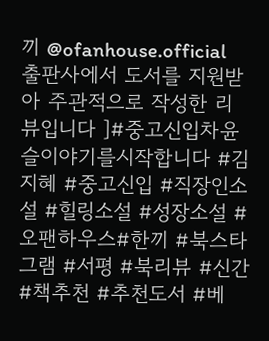끼 @ofanhouse.official 출판사에서 도서를 지원받아 주관적으로 작성한 리뷰입니다 ]#중고신입차윤슬이야기를시작합니다 #김지혜 #중고신입 #직장인소설 #힐링소설 #성장소설 #오팬하우스#한끼 #북스타그램 #서평 #북리뷰 #신간 #책추천 #추천도서 #베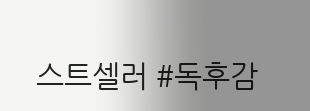스트셀러 #독후감